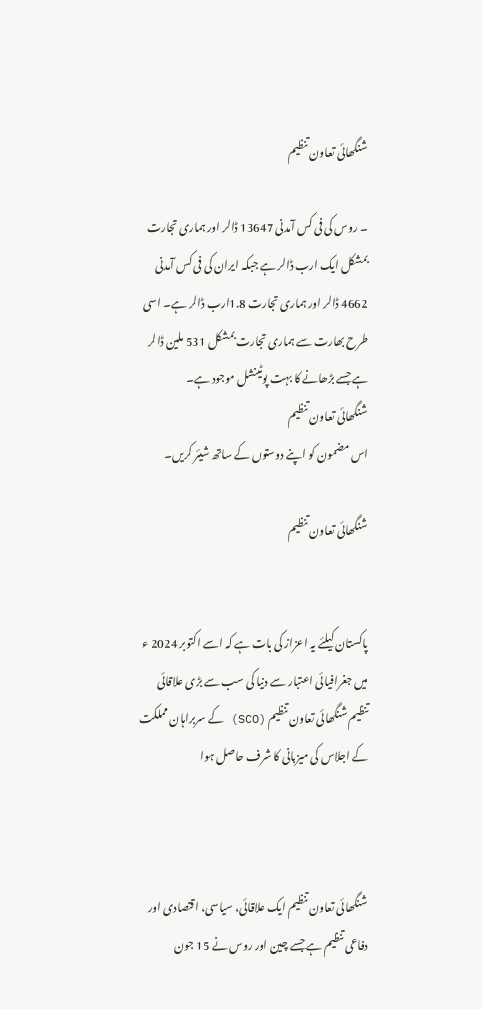شنگھائی تعاون تنظیم

۔ روس کی فی کس آمدنی 13647 ڈالر اور ہماری تجارت بمشکل ایک ارب ڈالر ہے جبکہ ایران کی فی کس آمدنی 4662 ڈالر اور ہماری تجارت 1.8ارب ڈالر ہے۔ اسی طرح بھارت سے ہماری تجارت بمشکل 531 ملین ڈالر ہے جسے بڑھانے کا بہت پوٹینشل موجود ہے۔
شنگھائی تعاون تنظیم
اس مضمون کو اپنے دوستوں کے ساتھ شیئر کریں۔

شنگھائی تعاون تنظیم


پاکستان کیلئے یہ اعزاز کی بات ہے کہ اسے اکتوبر 2024 ء میں جغرافیائی اعتبار سے دنیا کی سب سے بڑی علاقائی تنظیم شنگھائی تعاون تنظیم (SCO) کے سربراہان مملکت کے اجلاس کی میزبانی کا شرف حاصل ہوا



شنگھائی تعاون تنظیم ایک علاقائی، سیاسی، اقتصادی اور دفاعی تنظیم ہے جسے چین اور روس نے 15 جون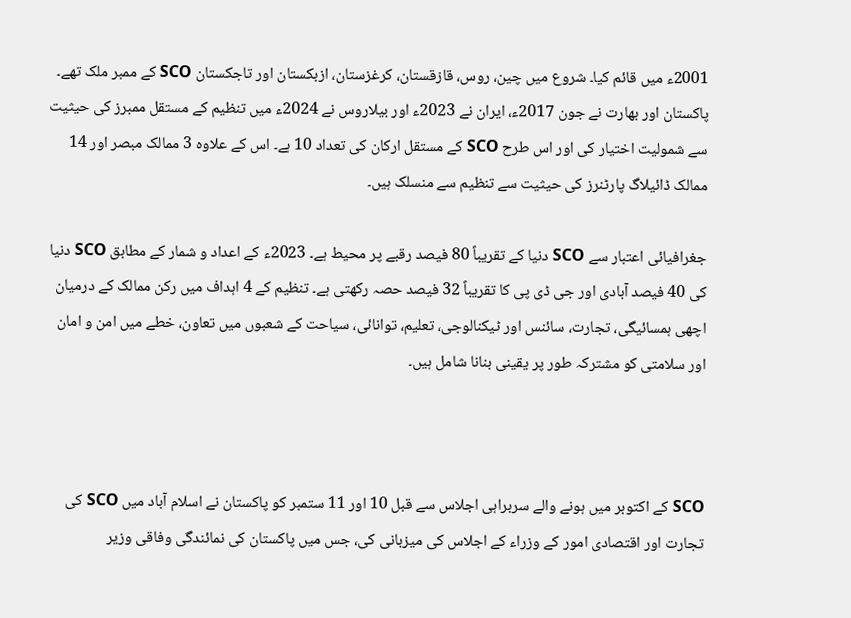2001ء میں قائم کیا۔ شروع میں چین، روس، قازقستان، کرغزستان، ازبکستان اور تاجکستان SCO کے ممبر ملک تھے۔ پاکستان اور بھارت نے جون 2017ء، ایران نے 2023ء اور بیلاروس نے 2024ء میں تنظیم کے مستقل ممبرز کی حیثیت سے شمولیت اختیار کی اور اس طرح SCO کے مستقل ارکان کی تعداد 10 ہے۔ اس کے علاوہ 3 ممالک مبصر اور 14 ممالک ڈائیلاگ پارٹنرز کی حیثیت سے تنظیم سے منسلک ہیں۔

جغرافیائی اعتبار سے SCO دنیا کے تقریباً 80 فیصد رقبے پر محیط ہے۔ 2023ء کے اعداد و شمار کے مطابق SCO دنیا کی 40 فیصد آبادی اور جی ڈی پی کا تقریباً 32 فیصد حصہ رکھتی ہے۔ تنظیم کے 4 اہداف میں رکن ممالک کے درمیان اچھی ہمسائیگی، تجارت، سائنس اور ٹیکنالوجی، تعلیم، توانائی، سیاحت کے شعبوں میں تعاون، خطے میں امن و امان اور سلامتی کو مشترکہ طور پر یقینی بنانا شامل ہیں۔



SCO کے اکتوبر میں ہونے والے سربراہی اجلاس سے قبل 10 اور 11 ستمبر کو پاکستان نے اسلام آباد میں SCO کی تجارت اور اقتصادی امور کے وزراء کے اجلاس کی میزبانی کی، جس میں پاکستان کی نمائندگی وفاقی وزیر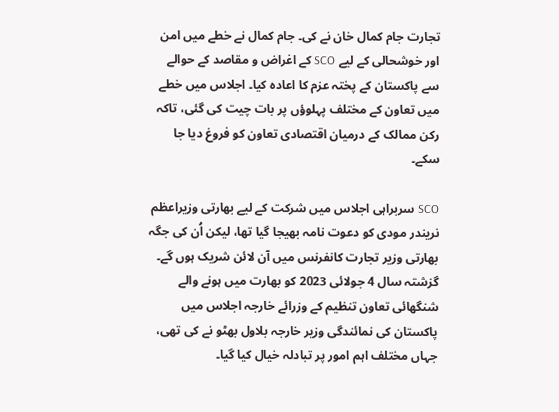تجارت جام کمال خان نے کی۔ جام کمال نے خطے میں امن اور خوشحالی کے لیے SCO کے اغراض و مقاصد کے حوالے سے پاکستان کے پختہ عزم کا اعادہ کیا۔ اجلاس میں خطے میں تعاون کے مختلف پہلوؤں پر بات چیت کی گئی، تاکہ رکن ممالک کے درمیان اقتصادی تعاون کو فروغ دیا جا سکے۔

SCO سربراہی اجلاس میں شرکت کے لیے بھارتی وزیراعظم نریندر مودی کو دعوت نامہ بھیجا گیا تھا، لیکن اُن کی جگہ بھارتی وزیر تجارت کانفرنس میں آن لائن شریک ہوں گے۔ گزشتہ سال 4 جولائی 2023 کو بھارت میں ہونے والے شنگھائی تعاون تنظیم کے وزرائے خارجہ اجلاس میں پاکستان کی نمائندگی وزیر خارجہ بلاول بھٹو نے کی تھی، جہاں مختلف اہم امور پر تبادلہ خیال کیا گیا۔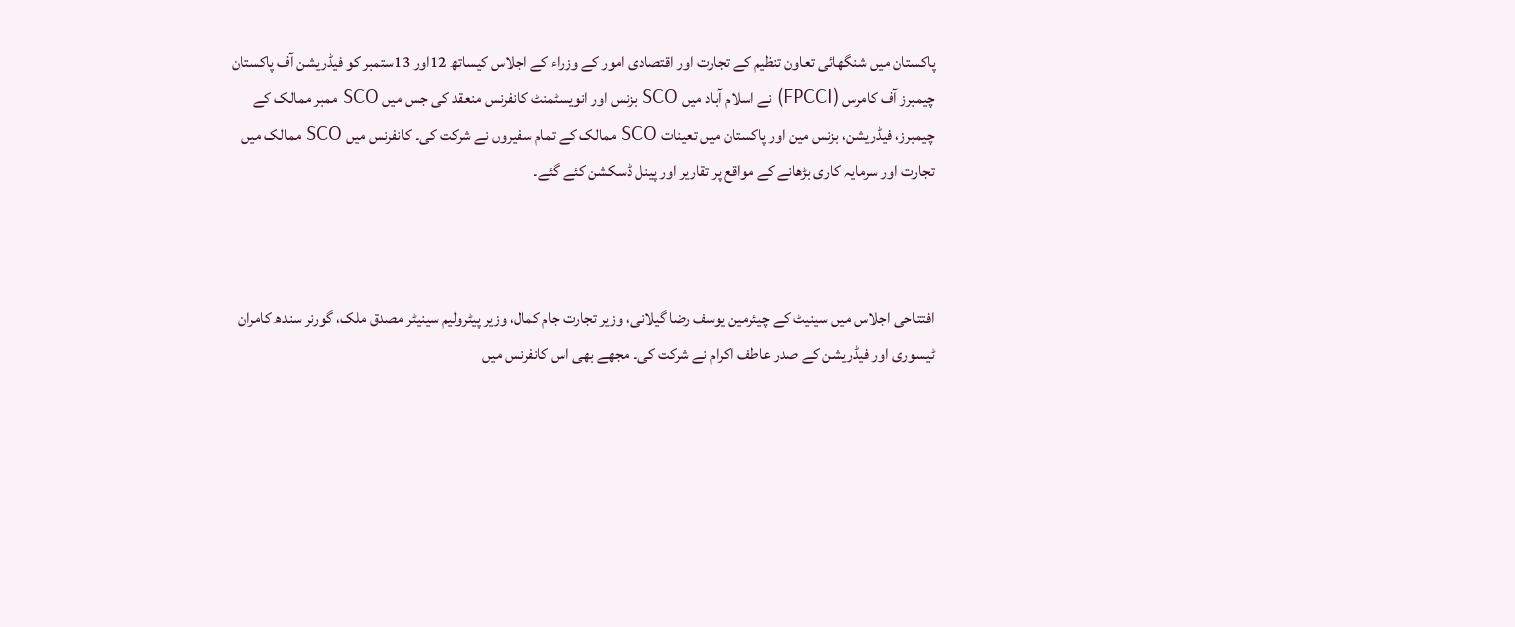پاکستان میں شنگھائی تعاون تنظیم کے تجارت اور اقتصادی امور کے وزراء کے اجلاس کیساتھ 12اور 13ستمبر کو فیڈریشن آف پاکستان چیمبرز آف کامرس (FPCCI) نے اسلام آباد میں SCO بزنس اور انویسٹمنٹ کانفرنس منعقد کی جس میں SCO ممبر ممالک کے چیمبرز، فیڈریشن، بزنس مین اور پاکستان میں تعینات SCO ممالک کے تمام سفیروں نے شرکت کی۔ کانفرنس میں SCO ممالک میں تجارت اور سرمایہ کاری بڑھانے کے مواقع پر تقاریر اور پینل ڈسکشن کئے گئے۔



افتتاحی اجلاس میں سینیٹ کے چیئرمین یوسف رضا گیلانی، وزیر تجارت جام کمال، وزیر پیٹرولیم سینیٹر مصدق ملک، گورنر سندھ کامران ٹیسوری اور فیڈریشن کے صدر عاطف اکرام نے شرکت کی۔ مجھے بھی اس کانفرنس میں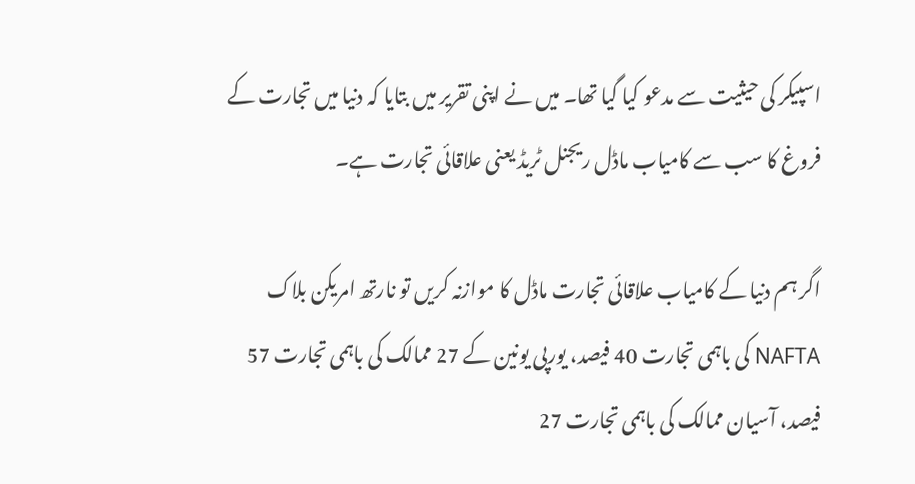اسپیکر کی حیثیت سے مدعو کیا گیا تھا۔ میں نے اپنی تقریر میں بتایا کہ دنیا میں تجارت کے فروغ کا سب سے کامیاب ماڈل ریجنل ٹریڈ یعنی علاقائی تجارت ہے۔

اگر ہم دنیا کے کامیاب علاقائی تجارت ماڈل کا موازنہ کریں تو نارتھ امریکن بلاک NAFTA کی باہمی تجارت 40 فیصد، یورپی یونین کے 27 ممالک کی باہمی تجارت 57 فیصد، آسیان ممالک کی باہمی تجارت 27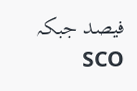فیصد جبکہ SCO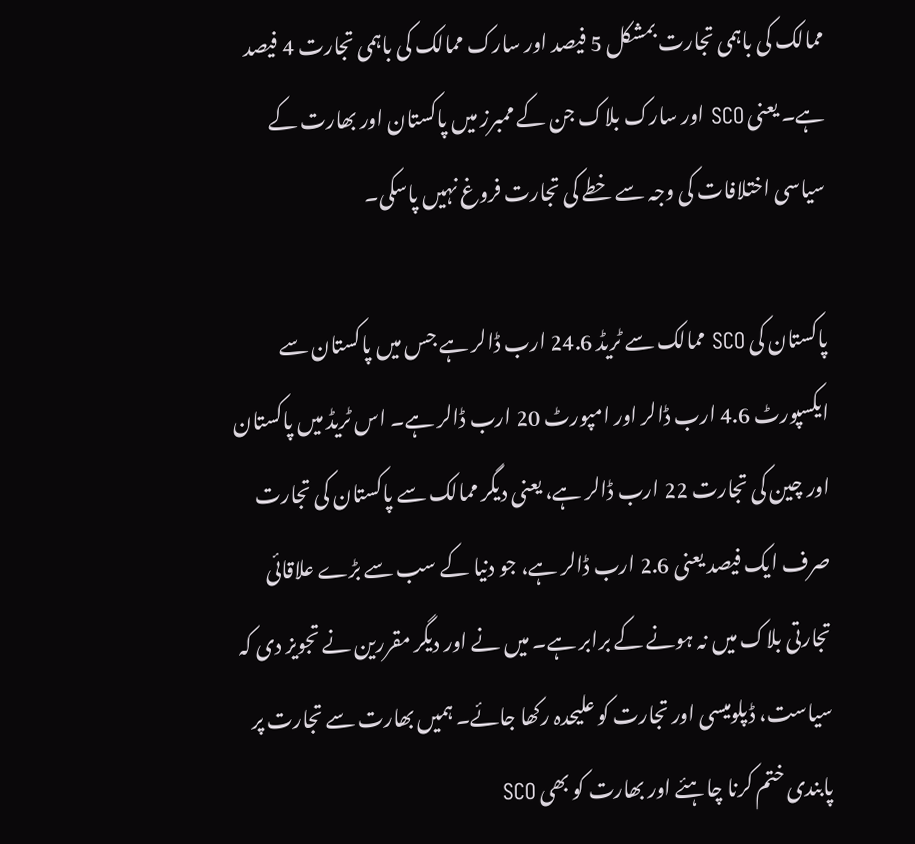ممالک کی باہمی تجارت بمشکل 5 فیصد اور سارک ممالک کی باہمی تجارت 4 فیصد ہے۔ یعنی SCO اور سارک بلاک جن کے ممبرز میں پاکستان اور بھارت کے سیاسی اختلافات کی وجہ سے خطے کی تجارت فروغ نہیں پاسکی۔

پاکستان کی SCO ممالک سے ٹریڈ 24.6 ارب ڈالر ہے جس میں پاکستان سے ایکسپورٹ 4.6 ارب ڈالر اور امپورٹ 20 ارب ڈالر ہے۔ اس ٹریڈ میں پاکستان اور چین کی تجارت 22 ارب ڈالر ہے، یعنی دیگر ممالک سے پاکستان کی تجارت صرف ایک فیصد یعنی 2.6 ارب ڈالر ہے، جو دنیا کے سب سے بڑے علاقائی تجارتی بلاک میں نہ ہونے کے برابر ہے۔ میں نے اور دیگر مقررین نے تجویز دی کہ سیاست، ڈپلومیسی اور تجارت کو علیحدہ رکھا جائے۔ ہمیں بھارت سے تجارت پر پابندی ختم کرنا چاہئے اور بھارت کو بھی SCO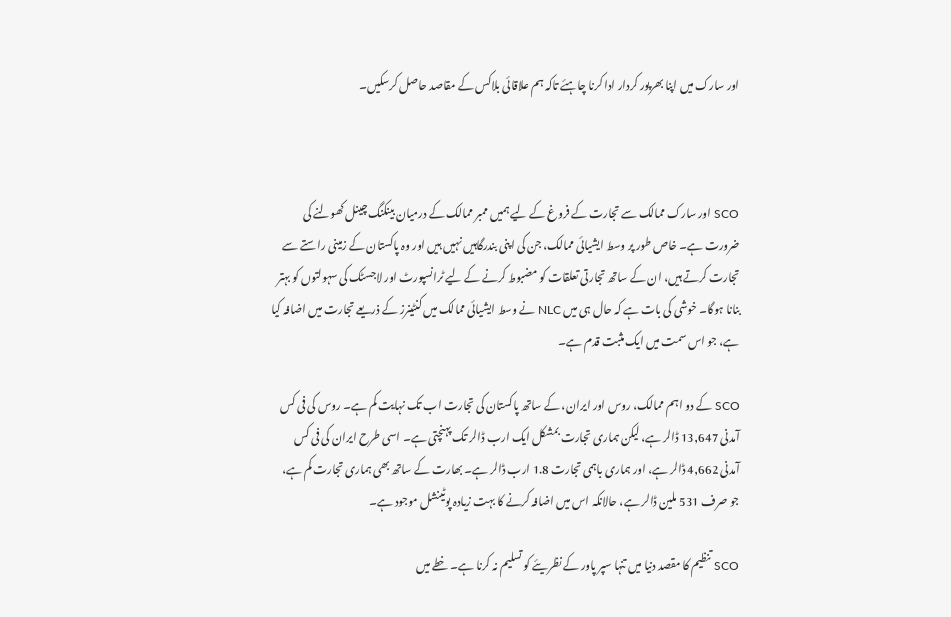اور سارک میں اپنا بھرپور کردار ادا کرنا چاہئے تاکہ ہم علاقائی بلاکس کے مقاصد حاصل کرسکیں۔



SCO اور سارک ممالک سے تجارت کے فروغ کے لیے ہمیں ممبر ممالک کے درمیان بینکنگ چینل کھولنے کی ضرورت ہے۔ خاص طور پر وسط ایشیائی ممالک، جن کی اپنی بندرگاہیں نہیں ہیں اور وہ پاکستان کے زمینی راستے سے تجارت کرتے ہیں، ان کے ساتھ تجارتی تعلقات کو مضبوط کرنے کے لیے ٹرانسپورٹ اور لاجسٹک کی سہولتوں کو بہتر بنانا ہوگا۔ خوشی کی بات ہے کہ حال ہی میں NLC نے وسط ایشیائی ممالک میں کنٹینرز کے ذریعے تجارت میں اضافہ کیا ہے، جو اس سمت میں ایک مثبت قدم ہے۔

SCO کے دو اہم ممالک، روس اور ایران، کے ساتھ پاکستان کی تجارت اب تک نہایت کم ہے۔ روس کی فی کس آمدنی 13,647 ڈالر ہے، لیکن ہماری تجارت بمشکل ایک ارب ڈالر تک پہنچتی ہے۔ اسی طرح ایران کی فی کس آمدنی 4,662 ڈالر ہے، اور ہماری باہمی تجارت 1.8 ارب ڈالر ہے۔ بھارت کے ساتھ بھی ہماری تجارت کم ہے، جو صرف 531 ملین ڈالر ہے، حالانکہ اس میں اضافہ کرنے کا بہت زیادہ پوٹینشل موجود ہے۔

SCO تنظیم کا مقصد دنیا میں تنہا سپر پاور کے نظریئے کو تسلیم نہ کرنا ہے۔ خطے میں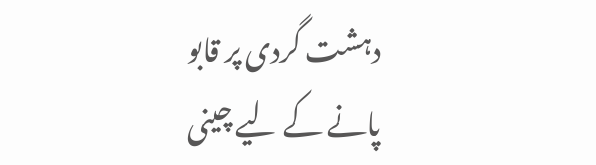دہشت گردی پر قابو پانے کے لیے چینی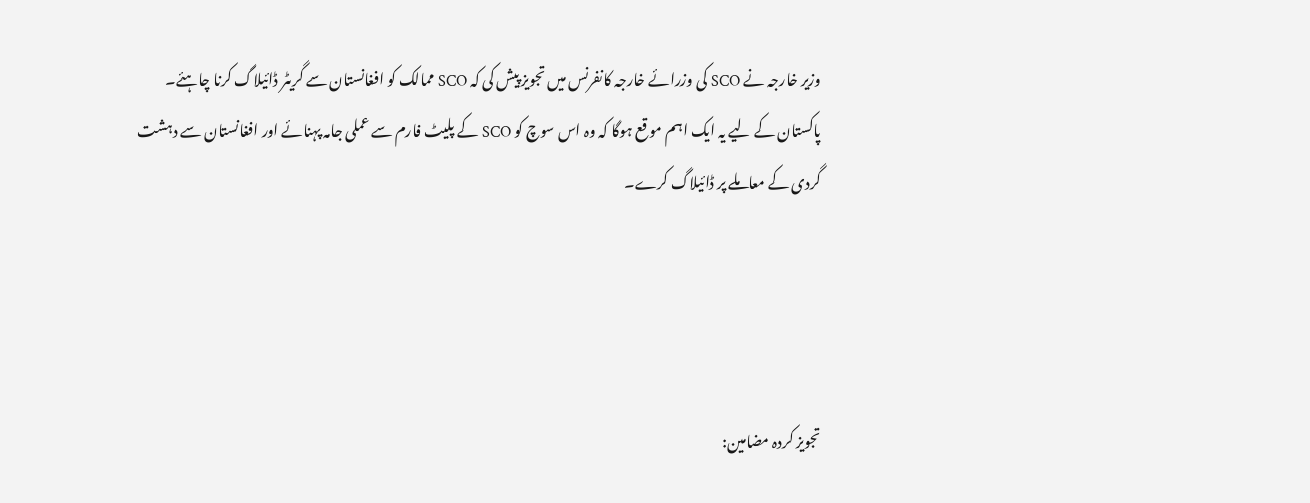وزیر خارجہ نے SCO کی وزرائے خارجہ کانفرنس میں تجویز پیش کی کہ SCO ممالک کو افغانستان سے گریٹر ڈائیلاگ کرنا چاہئے۔ پاکستان کے لیے یہ ایک اہم موقع ہوگا کہ وہ اس سوچ کو SCO کے پلیٹ فارم سے عملی جامہ پہنائے اور افغانستان سے دہشت گردی کے معاملے پر ڈائیلاگ کرے۔




تجویز کردہ مضامین: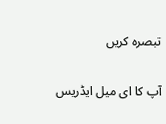تبصرہ کریں

آپ کا ای میل ایڈریس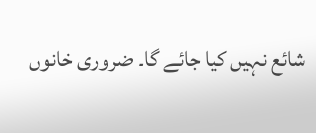شائع نہیں کیا جائے گا۔ ضروری خانوں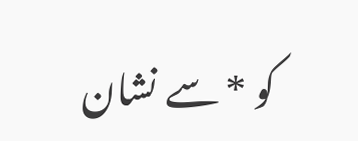کو * سے نشان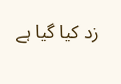زد کیا گیا ہے